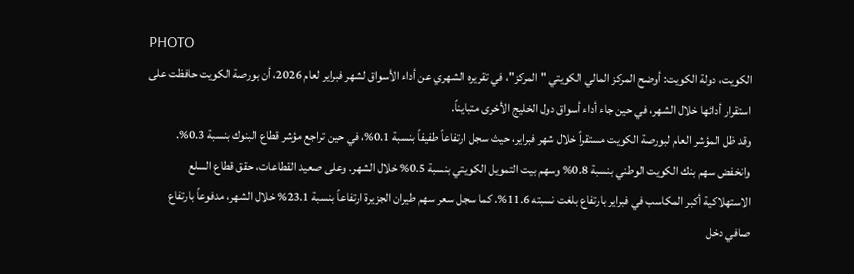PHOTO
الكويت، دولة الكويت: أوضح المركز المالي الكويتي "المركز"، في تقريره الشهري عن أداء الأسواق لشهر فبراير لعام 2026، أن بورصة الكويت حافظت على استقرار أدائها خلال الشهر، في حين جاء أداء أسواق دول الخليج الأخرى متبايناً.
وقد ظل المؤشر العام لبورصة الكويت مستقراً خلال شهر فبراير، حيث سجل ارتفاعاً طفيفاً بنسبة 0.1%، في حين تراجع مؤشر قطاع البنوك بنسبة 0.3%. وانخفض سهم بنك الكويت الوطني بنسبة 0.8% وسهم بيت التمويل الكويتي بنسبة 0.5% خلال الشهر. وعلى صعيد القطاعات، حقق قطاع السلع الاستهلاكية أكبر المكاسب في فبراير بارتفاع بلغت نسبته 11.6%. كما سجل سعر سهم طيران الجزيرة ارتفاعاً بنسبة 23.1% خلال الشهر، مدفوعاً بارتفاع صافي دخل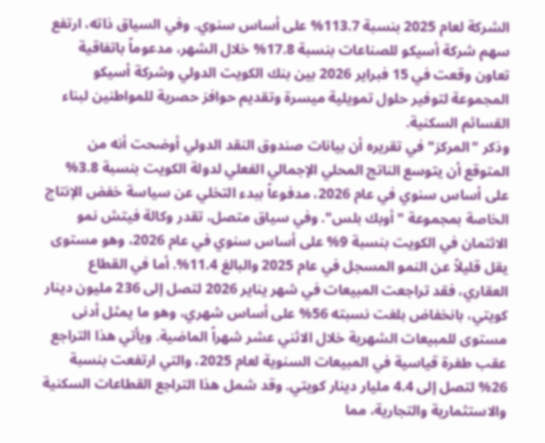الشركة لعام 2025 بنسبة 113.7% على أساس سنوي. وفي السياق ذاته، ارتفع سهم شركة أسيكو للصناعات بنسبة 17.8% خلال الشهر، مدعوماً باتفاقية تعاون وقعت في 15 فبراير 2026 بين بنك الكويت الدولي وشركة أسيكو المجموعة لتوفير حلول تمويلية ميسرة وتقديم حوافز حصرية للمواطنين لبناء القسائم السكنية.
وذكر "المركز" في تقريره أن بيانات صندوق النقد الدولي أوضحت أنه من المتوقع أن يتوسع الناتج المحلي الإجمالي الفعلي لدولة الكويت بنسبة 3.8% على أساس سنوي في عام 2026، مدفوعاً ببدء التخلي عن سياسة خفض الإنتاج الخاصة بمجموعة "أوبك بلس". وفي سياق متصل، تقدر وكالة فيتش نمو الائتمان في الكويت بنسبة 9% على أساس سنوي في عام 2026، وهو مستوى يقل قليلاً عن النمو المسجل في عام 2025 والبالغ 11.4%. أما في القطاع العقاري، فقد تراجعت المبيعات في شهر يناير 2026 لتصل إلى 236 مليون دينار كويتي، بانخفاض بلغت نسبته 56% على أساس شهري، وهو ما يمثل أدنى مستوى للمبيعات الشهرية خلال الاثني عشر شهراً الماضية. ويأتي هذا التراجع عقب طفرة قياسية في المبيعات السنوية لعام 2025، والتي ارتفعت بنسبة 26% لتصل إلى 4.4 مليار دينار كويتي. وقد شمل هذا التراجع القطاعات السكنية والاستثمارية والتجارية، مما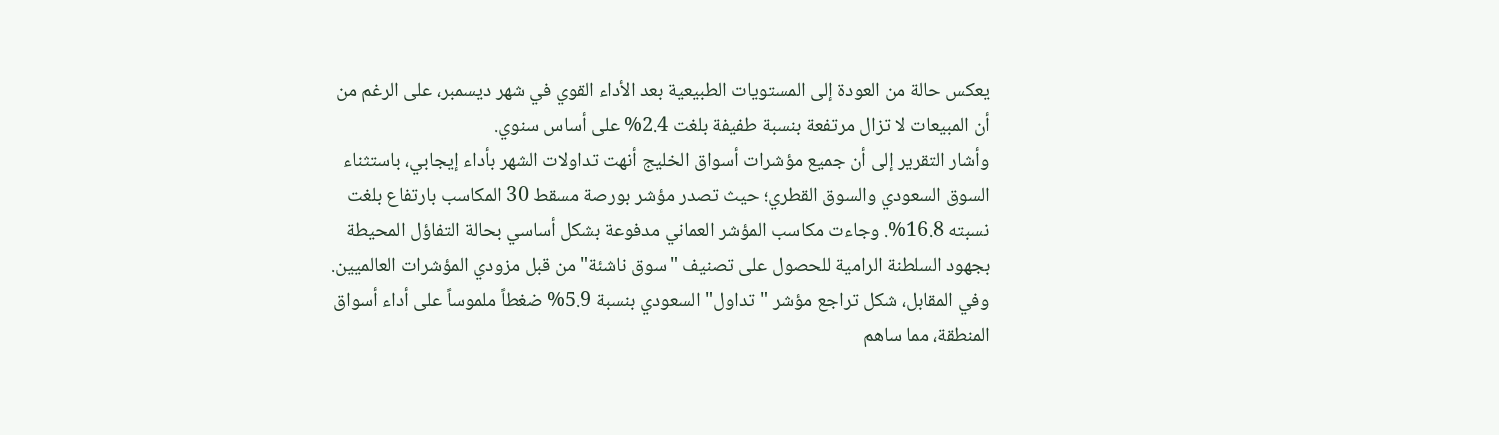يعكس حالة من العودة إلى المستويات الطبيعية بعد الأداء القوي في شهر ديسمبر، على الرغم من أن المبيعات لا تزال مرتفعة بنسبة طفيفة بلغت 2.4% على أساس سنوي.
وأشار التقرير إلى أن جميع مؤشرات أسواق الخليج أنهت تداولات الشهر بأداء إيجابي، باستثناء السوق السعودي والسوق القطري؛ حيث تصدر مؤشر بورصة مسقط 30 المكاسب بارتفاع بلغت نسبته 16.8%. وجاءت مكاسب المؤشر العماني مدفوعة بشكل أساسي بحالة التفاؤل المحيطة بجهود السلطنة الرامية للحصول على تصنيف "سوق ناشئة" من قبل مزودي المؤشرات العالميين. وفي المقابل، شكل تراجع مؤشر "تداول" السعودي بنسبة 5.9% ضغطاً ملموساً على أداء أسواق المنطقة، مما ساهم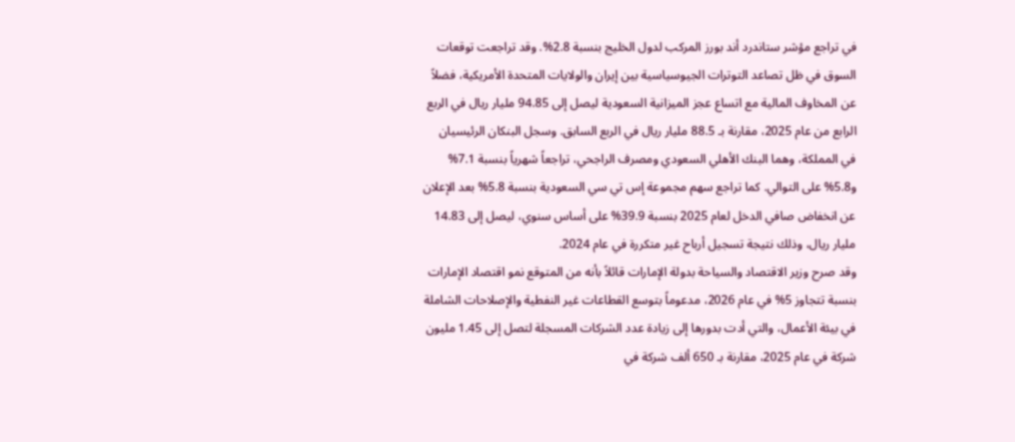في تراجع مؤشر ستاندرد أند بورز المركب لدول الخليج بنسبة 2.8%. وقد تراجعت توقعات السوق في ظل تصاعد التوترات الجيوسياسية بين إيران والولايات المتحدة الأمريكية، فضلاً عن المخاوف المالية مع اتساع عجز الميزانية السعودية ليصل إلى 94.85 مليار ريال في الربع الرابع من عام 2025، مقارنة بـ 88.5 مليار ريال في الربع السابق. وسجل البنكان الرئيسيان في المملكة، وهما البنك الأهلي السعودي ومصرف الراجحي، تراجعاً شهرياً بنسبة 7.1% و5.8% على التوالي. كما تراجع سهم مجموعة إس تي سي السعودية بنسبة 5.8% بعد الإعلان عن انخفاض صافي الدخل لعام 2025 بنسبة 39.9% على أساس سنوي، ليصل إلى 14.83 مليار ريال، وذلك نتيجة تسجيل أرباح غير متكررة في عام 2024.
وقد صرح وزير الاقتصاد والسياحة بدولة الإمارات قائلاً بأنه من المتوقع نمو اقتصاد الإمارات بنسبة تتجاوز 5% في عام 2026، مدعوماً بتوسع القطاعات غير النفطية والإصلاحات الشاملة في بيئة الأعمال، والتي أدت بدورها إلى زيادة عدد الشركات المسجلة لتصل إلى 1.45 مليون شركة في عام 2025، مقارنة بـ 650 ألف شركة في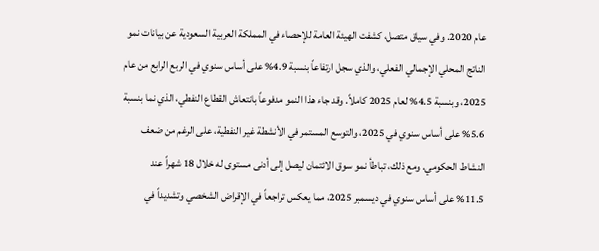عام 2020. وفي سياق متصل، كشفت الهيئة العامة للإحصاء في المملكة العربية السعودية عن بيانات نمو الناتج المحلي الإجمالي الفعلي، والذي سجل ارتفاعاً بنسبة 4.9% على أساس سنوي في الربع الرابع من عام 2025، وبنسبة 4.5% لعام 2025 كاملاً. وقد جاء هذا النمو مدفوعاً بانتعاش القطاع النفطي، الذي نما بنسبة 5.6% على أساس سنوي في 2025، والتوسع المستمر في الأنشطة غير النفطية، على الرغم من ضعف النشاط الحكومي. ومع ذلك، تباطأ نمو سوق الائتمان ليصل إلى أدنى مستوى له خلال 18 شهراً عند 11.5% على أساس سنوي في ديسمبر 2025، مما يعكس تراجعاً في الإقراض الشخصي وتشديداً في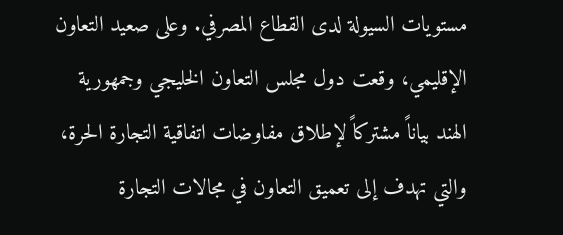مستويات السيولة لدى القطاع المصرفي. وعلى صعيد التعاون الإقليمي، وقعت دول مجلس التعاون الخليجي وجمهورية الهند بياناً مشتركاً لإطلاق مفاوضات اتفاقية التجارة الحرة، والتي تهدف إلى تعميق التعاون في مجالات التجارة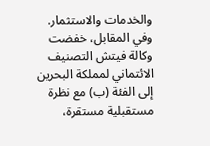والخدمات والاستثمار. وفي المقابل، خفضت وكالة فيتش التصنيف الائتماني لمملكة البحرين إلى الفئة (ب) مع نظرة مستقبلية مستقرة،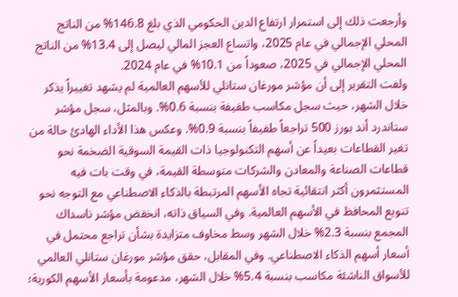وأرجعت ذلك إلى استمرار ارتفاع الدين الحكومي الذي بلغ 146.8% من الناتج المحلي الإجمالي في عام 2025، واتساع العجز المالي ليصل إلى 13.4% من الناتج المحلي الإجمالي في 2025، صعوداً من 10.1% في عام 2024.
ولفت التقرير إلى أن مؤشر مورغان ستانلي للأسهم العالمية لم يشهد تغييراً يذكر خلال الشهر، حيث سجل مكاسب طفيفة بنسبة 0.6%. وبالمثل، سجل مؤشر ستاندرد أند بورز 500 تراجعاً طفيفاً بنسبة 0.9%. وعكس هذا الأداء الهادئ حالة من تغير القطاعات بعيداً عن أسهم التكنولوجيا ذات القيمة السوقية الضخمة نحو قطاعات الصناعة والمعادن والشركات متوسطة القيمة، في وقت بات فيه المستثمرون أكثر انتقائية تجاه الأسهم المرتبطة بالذكاء الاصطناعي مع التوجه نحو تنويع المحافظ في الأسهم العالمية. وفي السياق ذاته، انخفض مؤشر ناسداك المجمع بنسبة 2.3% خلال الشهر وسط مخاوف متزايدة بشأن تراجع محتمل في أسعار أسهم الذكاء الاصطناعي. وفي المقابل، حقق مؤشر مورغان ستانلي العالمي للأسواق الناشئة مكاسب بنسبة 5.4% خلال الشهر، مدعومة بأسعار الأسهم الكورية؛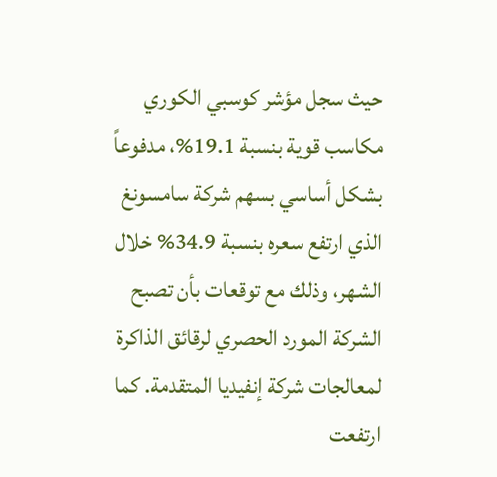حيث سجل مؤشر كوسبي الكوري مكاسب قوية بنسبة 19.1%، مدفوعاً بشكل أساسي بسهم شركة سامسونغ الذي ارتفع سعره بنسبة 34.9% خلال الشهر، وذلك مع توقعات بأن تصبح الشركة المورد الحصري لرقائق الذاكرة لمعالجات شركة إنفيديا المتقدمة. كما ارتفعت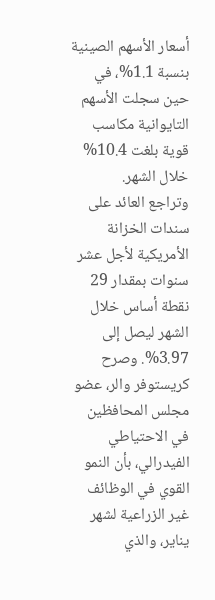أسعار الأسهم الصينية بنسبة 1.1%، في حين سجلت الأسهم التايوانية مكاسب قوية بلغت 10.4% خلال الشهر.
وتراجع العائد على سندات الخزانة الأمريكية لأجل عشر سنوات بمقدار 29 نقطة أساس خلال الشهر ليصل إلى 3.97%. وصرح كريستوفر والر، عضو مجلس المحافظين في الاحتياطي الفيدرالي، بأن النمو القوي في الوظائف غير الزراعية لشهر يناير، والذي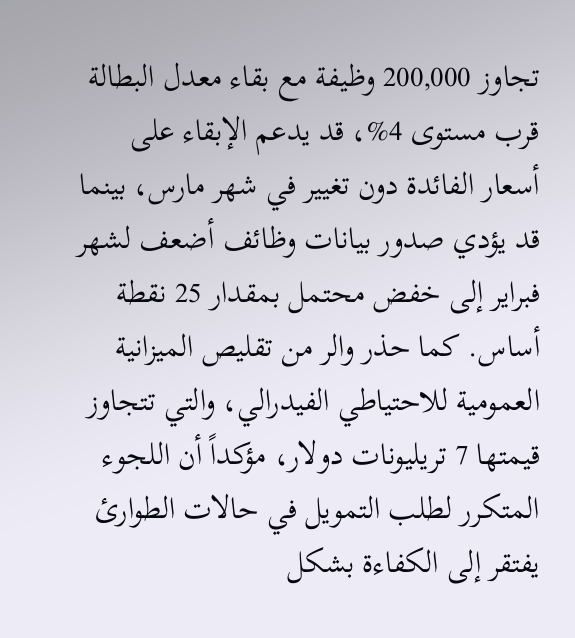تجاوز 200,000 وظيفة مع بقاء معدل البطالة قرب مستوى 4%، قد يدعم الإبقاء على أسعار الفائدة دون تغيير في شهر مارس، بينما قد يؤدي صدور بيانات وظائف أضعف لشهر فبراير إلى خفض محتمل بمقدار 25 نقطة أساس. كما حذر والر من تقليص الميزانية العمومية للاحتياطي الفيدرالي، والتي تتجاوز قيمتها 7 تريليونات دولار، مؤكداً أن اللجوء المتكرر لطلب التمويل في حالات الطوارئ يفتقر إلى الكفاءة بشكل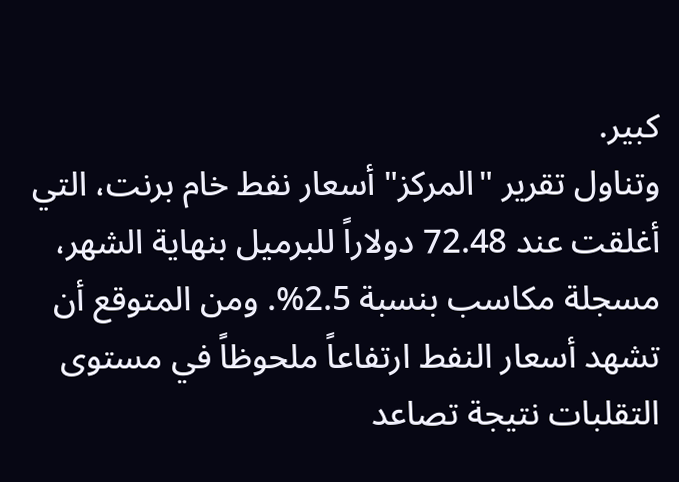كبير.
وتناول تقرير "المركز" أسعار نفط خام برنت، التي أغلقت عند 72.48 دولاراً للبرميل بنهاية الشهر، مسجلة مكاسب بنسبة 2.5%. ومن المتوقع أن تشهد أسعار النفط ارتفاعاً ملحوظاً في مستوى التقلبات نتيجة تصاعد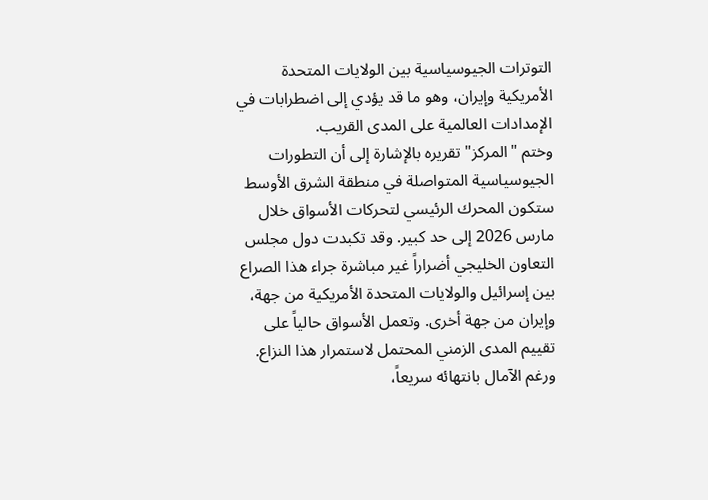التوترات الجيوسياسية بين الولايات المتحدة الأمريكية وإيران، وهو ما قد يؤدي إلى اضطرابات في الإمدادات العالمية على المدى القريب.
وختم "المركز" تقريره بالإشارة إلى أن التطورات الجيوسياسية المتواصلة في منطقة الشرق الأوسط ستكون المحرك الرئيسي لتحركات الأسواق خلال مارس 2026 إلى حد كبير. وقد تكبدت دول مجلس التعاون الخليجي أضراراً غير مباشرة جراء هذا الصراع بين إسرائيل والولايات المتحدة الأمريكية من جهة، وإيران من جهة أخرى. وتعمل الأسواق حالياً على تقييم المدى الزمني المحتمل لاستمرار هذا النزاع. ورغم الآمال بانتهائه سريعاً،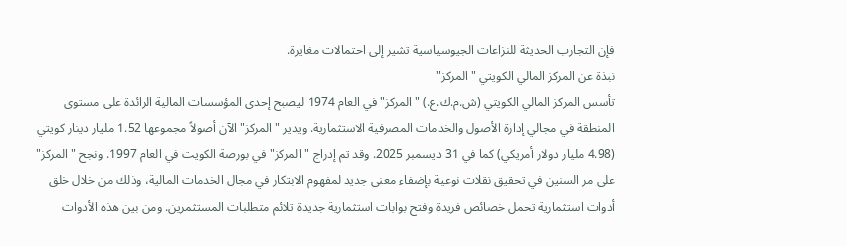فإن التجارب الحديثة للنزاعات الجيوسياسية تشير إلى احتمالات مغايرة.
نبذة عن المركز المالي الكويتي "المركز"
تأسس المركز المالي الكويتي (ش.م.ك.ع.) "المركز" في العام 1974 ليصبح إحدى المؤسسات المالية الرائدة على مستوى المنطقة في مجالي إدارة الأصول والخدمات المصرفية الاستثمارية. ويدير "المركز" الآن أصولاً مجموعها 1.52 مليار دينار كويتي (4.98 مليار دولار أمريكي) كما في 31 ديسمبر 2025. وقد تم إدراج "المركز" في بورصة الكويت في العام 1997. ونجح "المركز" على مر السنين في تحقيق نقلات نوعية بإضفاء معنى جديد لمفهوم الابتكار في مجال الخدمات المالية، وذلك من خلال خلق أدوات استثمارية تحمل خصائص فريدة وفتح بوابات استثمارية جديدة تلائم متطلبات المستثمرين. ومن بين هذه الأدوات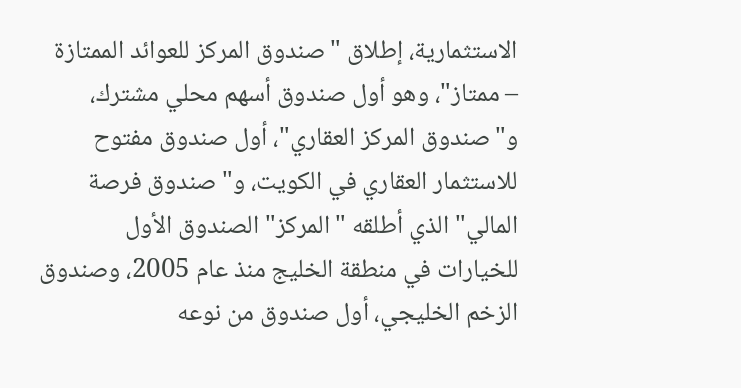الاستثمارية، إطلاق "صندوق المركز للعوائد الممتازة – ممتاز"، وهو أول صندوق أسهم محلي مشترك، و"صندوق المركز العقاري"، أول صندوق مفتوح للاستثمار العقاري في الكويت، و"صندوق فرصة المالي" الذي أطلقه "المركز" الصندوق الأول للخيارات في منطقة الخليج منذ عام 2005، وصندوق الزخم الخليجي، أول صندوق من نوعه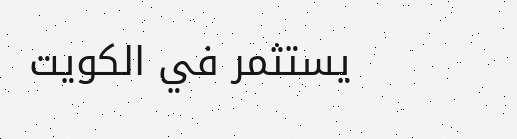يستثمر في الكويت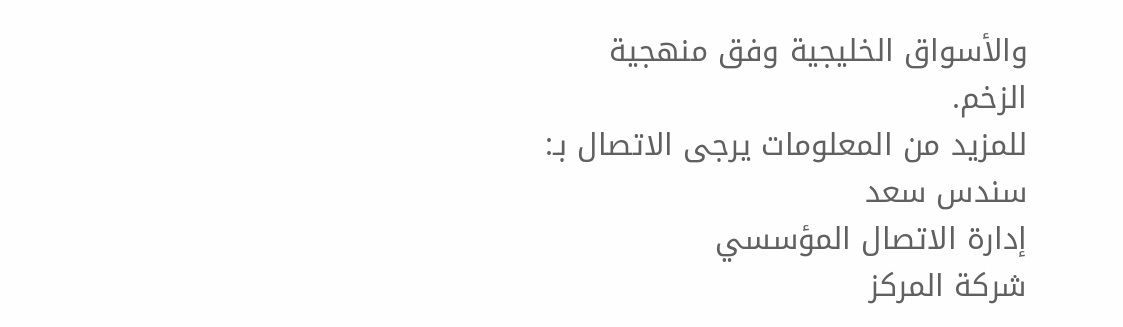والأسواق الخليجية وفق منهجية الزخم.
للمزيد من المعلومات يرجى الاتصال بـ:
سندس سعد
إدارة الاتصال المؤسسي
شركة المركز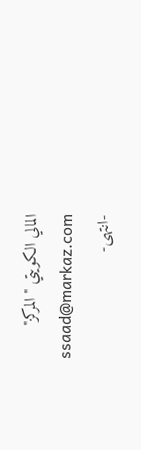المالي الكويتي "المركز"
ssaad@markaz.com
-انتهى-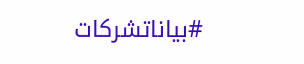#بياناتشركات